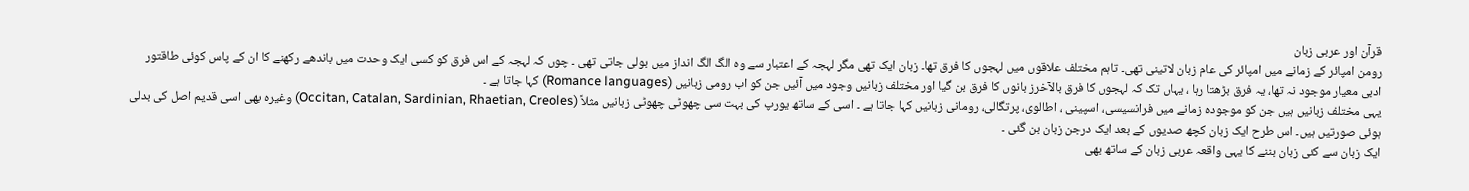قرآن اور عربی زبان
رومن امپائر کے زمانے میں امپائر کی عام زبان لاتینی تھی۔ تاہم مختلف علاقوں میں لہجوں کا فرق تھا۔ زبان ایک تھی مگر لہجہ کے اعتبار سے وہ الگ الگ انداز میں بولی جاتی تھی ۔ چوں کہ لہجہ کے اس فرق کو کسی ایک وحدت میں باندھے رکھنے کا ان کے پاس کوئی طاقتور ادبی معیار موجود نہ تھا، یہ فرق بڑھتا رہا ، یہاں تک کہ لہجوں کا فرق بالآخرز بانوں کا فرق بن گیا اور مختلف زبانیں وجود میں آئیں جن کو اب رومی زبانیں (Romance languages) کہا جاتا ہے ۔
یہی مختلف زبانیں ہیں جن کو موجودہ زمانے میں فرانسیسی، اسپینی ، اطالوی، پرتگالی، رومانی زبانیں کہا جاتا ہے ۔ اسی کے ساتھ یورپ کی بہت سی چھوٹی چھوٹی زبانیں مثلاً (Occitan, Catalan, Sardinian, Rhaetian, Creoles) وغیرہ بھی اسی قدیم اصل کی بدلی ہوئی صورتیں ہیں۔ اس طرح ایک زبان کچھ صدیوں کے بعد ایک درجن زبان بن گئی ۔
ایک زبان سے کئی زبان بننے کا یہی واقعہ عربی زبان کے ساتھ بھی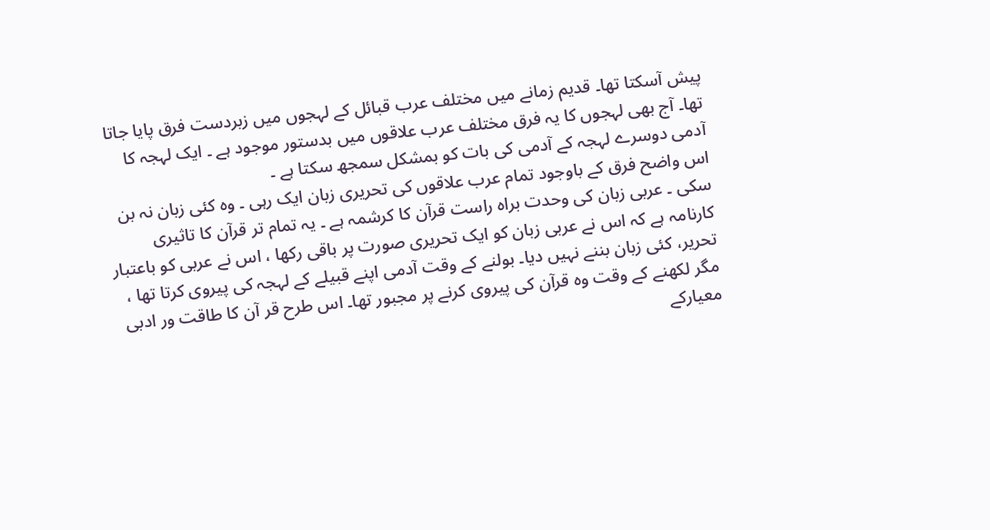پیش آسکتا تھا۔ قدیم زمانے میں مختلف عرب قبائل کے لہجوں میں زبردست فرق پایا جاتا تھا۔ آج بھی لہجوں کا یہ فرق مختلف عرب علاقوں میں بدستور موجود ہے ۔ ایک لہجہ کا آدمی دوسرے لہجہ کے آدمی کی بات کو بمشکل سمجھ سکتا ہے ۔
اس واضح فرق کے باوجود تمام عرب علاقوں کی تحریری زبان ایک رہی ۔ وہ کئی زبان نہ بن سکی ۔ عربی زبان کی وحدت براہ راست قرآن کا کرشمہ ہے ۔ یہ تمام تر قرآن کا تاثیری کارنامہ ہے کہ اس نے عربی زبان کو ایک تحریری صورت پر باقی رکھا ، اس نے عربی کو باعتبار تحریر، کئی زبان بننے نہیں دیا۔ بولنے کے وقت آدمی اپنے قبیلے کے لہجہ کی پیروی کرتا تھا ، مگر لکھنے کے وقت وہ قرآن کی پیروی کرنے پر مجبور تھا۔ اس طرح قر آن کا طاقت ور ادبی معیارکے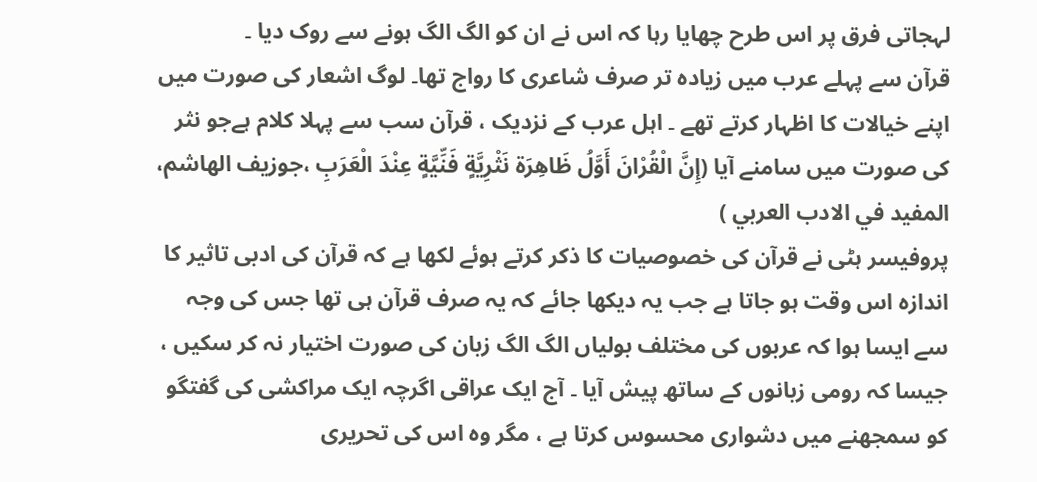لہجاتی فرق پر اس طرح چھایا رہا کہ اس نے ان کو الگ الگ ہونے سے روک دیا ۔
قرآن سے پہلے عرب میں زیادہ تر صرف شاعری کا رواج تھا۔ لوگ اشعار کی صورت میں اپنے خیالات کا اظہار کرتے تھے ۔ اہل عرب کے نزدیک ، قرآن سب سے پہلا کلام ہےجو نثر کی صورت میں سامنے آیا (إِنَّ الْقُرْانَ أَوَّلُ ظَاهِرَة نَثْرِيَّةٍ فَنِّيَّةٍ عِنْدَ الْعَرَبِ ،جوزيف الهاشم، المفيد في الادب العربي )
پروفیسر ہٹی نے قرآن کی خصوصیات کا ذکر کرتے ہوئے لکھا ہے کہ قرآن کی ادبی تاثیر کا اندازہ اس وقت ہو جاتا ہے جب یہ دیکھا جائے کہ یہ صرف قرآن ہی تھا جس کی وجہ سے ایسا ہوا کہ عربوں کی مختلف بولیاں الگ الگ زبان کی صورت اختیار نہ کر سکیں ، جیسا کہ رومی زبانوں کے ساتھ پیش آیا ۔ آج ایک عراقی اگرچہ ایک مراکشی کی گفتگو کو سمجھنے میں دشواری محسوس کرتا ہے ، مگر وہ اس کی تحریری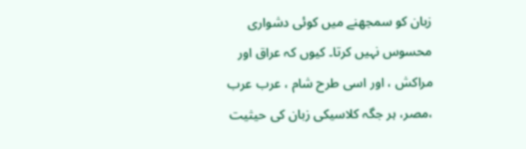زبان کو سمجھنے میں کوئی دشواری محسوس نہیں کرتا۔ کیوں کہ عراق اور مراکش ، اور اسی طرح شام ، عرب عرب ،مصر، ہر جگہ کلاسیکی زبان کی حیثیت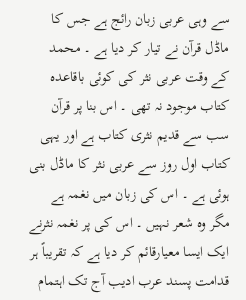سے وہی عربی زبان رائج ہے جس کا ماڈل قرآن نے تیار کر دیا ہے ۔ محمد کے وقت عربی نثر کی کوئی باقاعدہ کتاب موجود نہ تھی ۔ اس بنا پر قرآن سب سے قدیم نثری کتاب ہے اور یہی کتاب اول روز سے عربی نثر کا ماڈل بنی ہوئی ہے ۔ اس کی زبان میں نغمہ ہے مگر وہ شعر نہیں ۔ اس کی پر نغمہ نثرنے ایک ایسا معیارقائم کر دیا ہے کہ تقریباً ہر قدامت پسند عرب ادیب آج تک اہتمام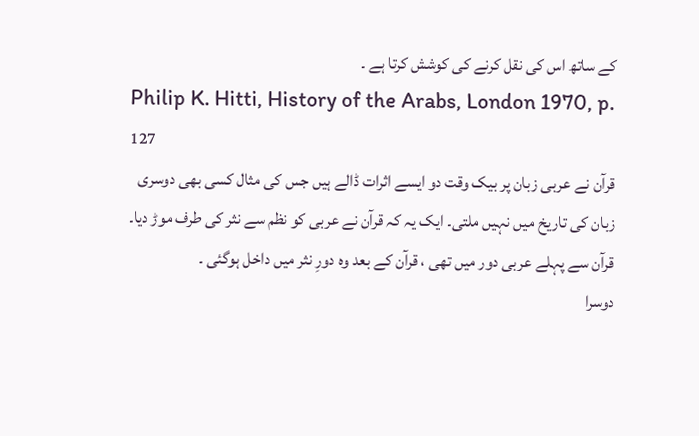کے ساتھ اس کی نقل کرنے کی کوشش کرتا ہے ۔
Philip K. Hitti, History of the Arabs, London 1970, p. 127
قرآن نے عربی زبان پر بیک وقت دو ایسے اثرات ڈالے ہیں جس کی مثال کسی بھی دوسری زبان کی تاریخ میں نہیں ملتی۔ ایک یہ کہ قرآن نے عربی کو نظم سے نثر کی طرف موڑ دیا۔ قرآن سے پہلے عربی دور میں تھی ، قرآن کے بعد وہ دورِ نثر میں داخل ہوگئی ۔
دوسرا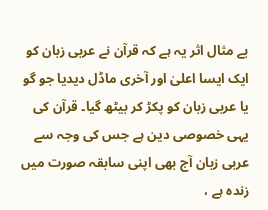بے مثال اثر یہ ہے کہ قرآن نے عربی زبان کو ایک ایسا اعلیٰ اور آخری ماڈل دیدیا جو گو یا عربی زبان کو پکڑ کر بیٹھ گیا۔ قرآن کی یہی خصوصی دین ہے جس کی وجہ سے عربی زبان آج بھی اپنی سابقہ صورت میں زندہ ہے ،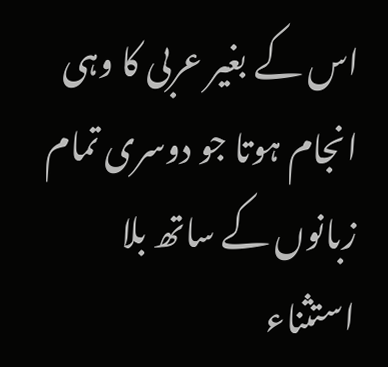اس کے بغیر عربی کا وہی انجام ہوتا جو دوسری تمام زبانوں کے ساتھ بلا استثناء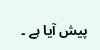پیش آیا ہے ۔